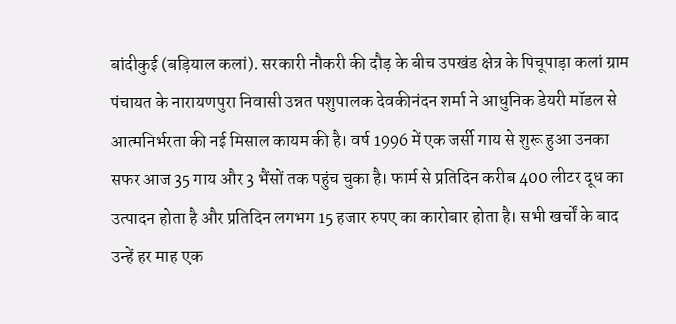बांदीकुई (बड़ियाल कलां). सरकारी नौकरी की दौड़ के बीच उपखंड क्षेत्र के पिचूपाड़ा कलां ग्राम पंचायत के नारायणपुरा निवासी उन्नत पशुपालक देवकीनंदन शर्मा ने आधुनिक डेयरी मॉडल से आत्मनिर्भरता की नई मिसाल कायम की है। वर्ष 1996 में एक जर्सी गाय से शुरू हुआ उनका सफर आज 35 गाय और 3 भैंसों तक पहुंच चुका है। फार्म से प्रतिदिन करीब 400 लीटर दूध का उत्पादन होता है और प्रतिदिन लगभग 15 हजार रुपए का कारोबार होता है। सभी खर्चों के बाद उन्हें हर माह एक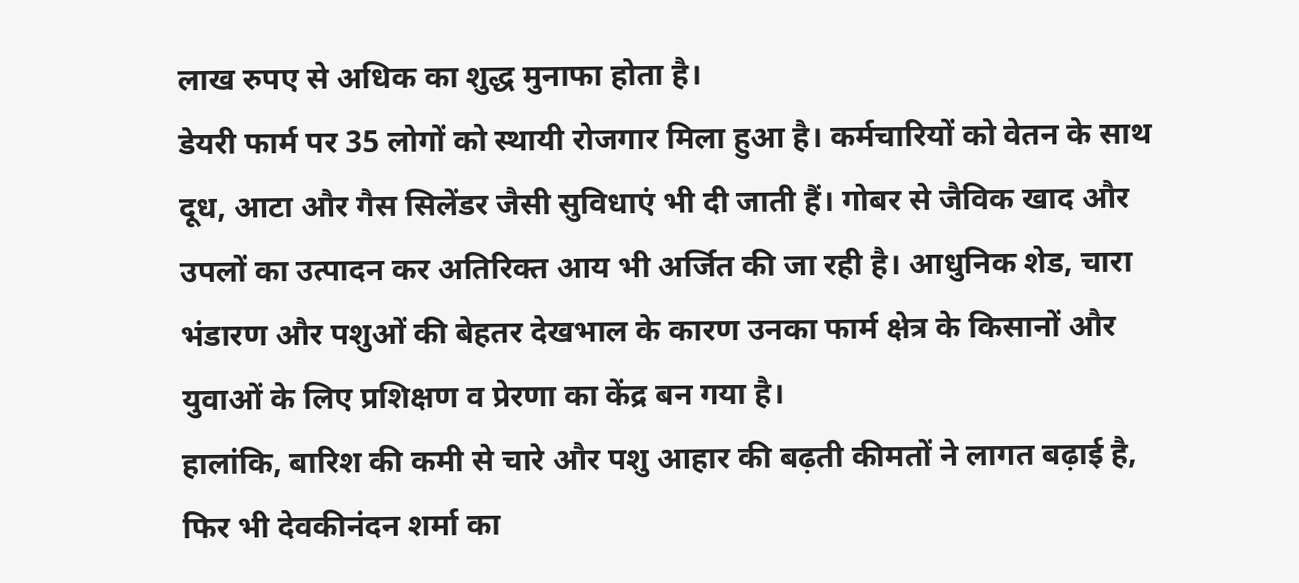लाख रुपए से अधिक का शुद्ध मुनाफा होता है।
डेयरी फार्म पर 35 लोगों को स्थायी रोजगार मिला हुआ है। कर्मचारियों को वेतन के साथ दूध, आटा और गैस सिलेंडर जैसी सुविधाएं भी दी जाती हैं। गोबर से जैविक खाद और उपलों का उत्पादन कर अतिरिक्त आय भी अर्जित की जा रही है। आधुनिक शेड, चारा भंडारण और पशुओं की बेहतर देखभाल के कारण उनका फार्म क्षेत्र के किसानों और युवाओं के लिए प्रशिक्षण व प्रेरणा का केंद्र बन गया है।
हालांकि, बारिश की कमी से चारे और पशु आहार की बढ़ती कीमतों ने लागत बढ़ाई है, फिर भी देवकीनंदन शर्मा का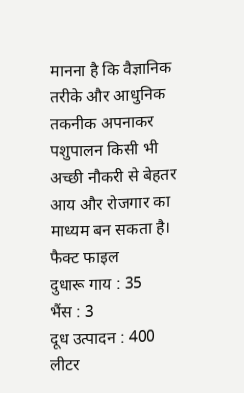मानना है कि वैज्ञानिक तरीके और आधुनिक तकनीक अपनाकर पशुपालन किसी भी अच्छी नौकरी से बेहतर आय और रोजगार का माध्यम बन सकता है।
फैक्ट फाइल
दुधारू गाय : 35
भैंस : 3
दूध उत्पादन : 400 लीटर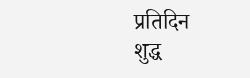प्रतिदिन
शुद्ध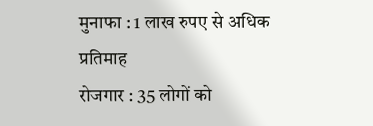मुनाफा : 1 लाख रुपए से अधिक प्रतिमाह
रोजगार : 35 लोगों को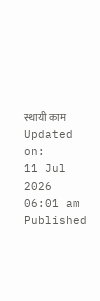स्थायी काम
Updated on:
11 Jul 2026 06:01 am
Published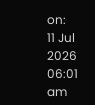on:
11 Jul 2026 06:01 am